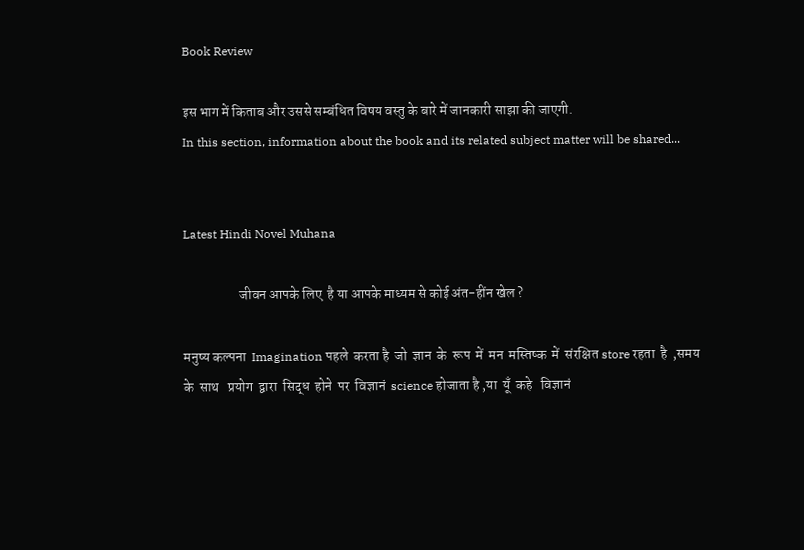Book Review

इस भाग में किताब और उससे सम्बंधित विषय वस्तु के बारे में जानकारी साझा की जाएगी.
In this section, information about the book and its related subject matter will be shared...


Latest Hindi Novel Muhana

                    जीवन आपके लिए  है या आपके माध्यम से कोई अंत-हींन खेल ?

मनुष्य कल्पना  Imagination पहले  करता है  जो  ज्ञान  के  रूप  में  मन  मस्तिष्क  में  संरक्षित store रहता  है  ,समय  के  साथ   प्रयोग  द्वारा  सिद्ध  होने  पर  विज्ञानं  science होजाता है ,या  यूँ  कहे   विज्ञानं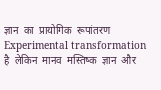ज्ञान  का  प्रायोगिक  रूपांतरण Experimental transformation  है  लेकिन  मानव  मस्तिष्क  ज्ञान  और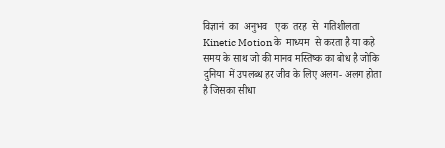विज्ञानं  का  अनुभव   एक  तरह  से  गतिशीलता  Kinetic Motion के  माध्यम  से करता है या कहे समय के साथ जो की मानव मस्तिष्क का बोध है जोकि  दुनिया  में उपलब्ध हर जीव के लिए अलग- अलग होता है जिसका सीधा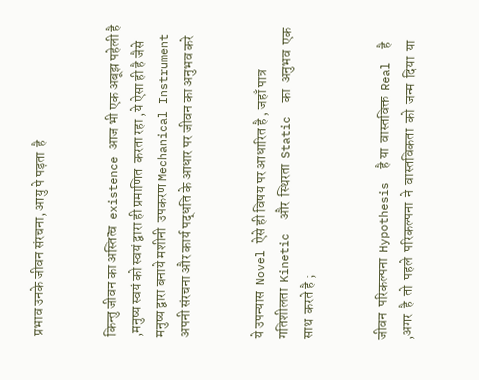प्रभाव उनके जीवन संरचना, आयु पे पड़ता  है


किन्तु जीवन का अस्तित्व  existence आज भी एक अबूझ पहेली है ,मनुष्य स्वयं को स्वयं द्वारा ही प्रमाणित  करता रहा ,ये ऐसा ही है जैसे मनुष्य द्वारा बनाये मशीनी  उपकरण Mechanical Instrument  अपनी संरचना और कार्य पद्धति के आधार पर जीवन का अनुभव करे


ये उपन्यास  Novel ऐसे ही विषय पर आधारित है , जहाँ पात्र    गतिशीलता  Kinetic  और  स्थिरता  Static  का  अनुभव  एक  साथ  करते है ;


जीवन  परिकल्पना  Hypothesis  है या  वास्तविक्त  Real  है  ,अगर  है  तो  पहले  परिकल्पना  ने  वास्तविकता  को  जन्म  दिया  या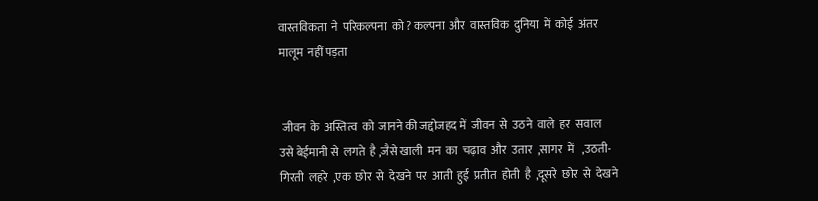वास्तविकता  ने  परिकल्पना  को ? कल्पना  और  वास्तविक  दुनिया  में  कोई  अंतर  मालूम  नहीं पड़ता


 जीवन  के  अस्तित्व  को  जानने की जद्दोजहद में  जीवन  से  उठने  वाले  हर  सवाल  उसे बेईमानी से  लगते  है ,जैसे खाली  मन  का  चढ़ाव  और  उतार  ,सागर  में   ,उठती- गिरती  लहरे  ,एक  छोर  से  देखने  पर  आती  हुई  प्रतीत  होती  है  ,दूसरे  छोर  से  देखने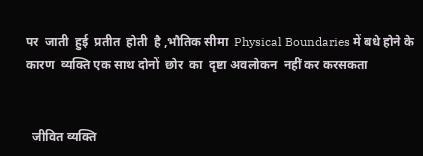पर  जाती  हुई  प्रतीत  होती  है ,भौतिक सीमा  Physical Boundaries में बधे होने के कारण  व्यक्ति एक साथ दोनों  छोर  का  दृष्टा अवलोकन  नहीं कर करसकता


  जीवित व्यक्ति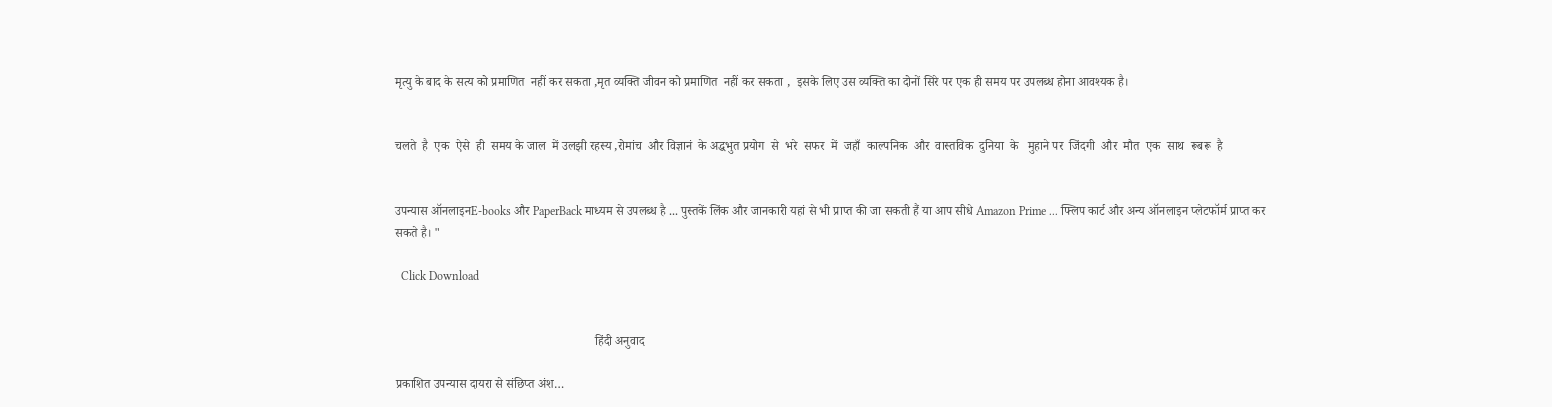मृत्यु के बाद के सत्य को प्रमाणित  नहीं कर सकता ,मृत व्यक्ति जीवन को प्रमाणित  नहीं कर सकता ,  इसके लिए उस व्यक्ति का दोनों सिरे पर एक ही समय पर उपलब्ध होना आवश्यक है।


चलते  है  एक  ऐसे  ही  समय के जाल  में उलझी रहस्य ,रोमांच  और विज्ञानं  के अद्धभुत प्रयोग  से  भरे  सफर  में  जहाँ  काल्पनिक  और  वास्तविक  दुनिया  के   मुहाने पर  जिंदगी  और  मौत  एक  साथ  रूबरू  है


उपन्यास ऑनलाइनE-books और PaperBack माध्यम से उपलब्ध है ... पुस्तकें लिंक और जानकारी यहां से भी प्राप्त की जा सकती हैं या आप सीधे Amazon Prime ... फ्लिप कार्ट और अन्य ऑनलाइन प्लेटफॉर्म प्राप्त कर सकते है। "

  Click Download


                                                                हिंदी अनुवाद

प्रकाशित उपन्यास दायरा से संछिप्त अंश…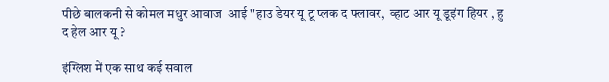पीछे बालकनी से कोमल मधुर आवाज  आई "हाउ डेयर यू टू प्लक द फ्लावर,  व्हाट आर यू डूइंग हियर , हु  द हेल आर यू ?

इंग्लिश में एक साथ कई सवाल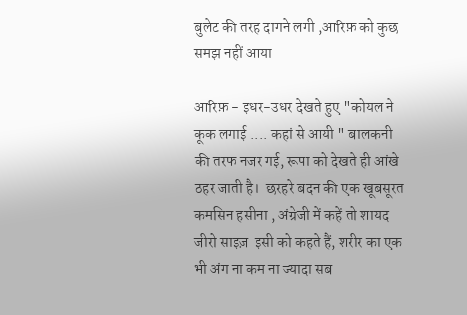बुलेट की तरह दागने लगी ,आरिफ़ को कुछ समझ नहीं आया

आरिफ़ - इधर-उधर देखते हुए "कोयल ने कूक लगाई .... कहां से आयी " बालकनी की तरफ नजर गई, रूपा को देखते ही आंखे ठहर जाती है।  छरहरे बदन की एक खूबसूरत कमसिन हसीना , अंग्रेजी में कहें तो शायद जीरो साइज़  इसी को कहते हैं, शरीर का एक भी अंग ना कम ना ज्यादा सब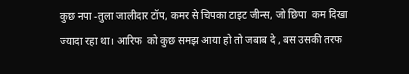कुछ नपा -तुला जालीदार टॉप, कमर से चिपका टाइट जीन्स, जो छिपा  कम दिखा  ज्यादा रहा था। आरिफ  को कुछ समझ आया हो तो जबाब दे , बस उसकी तरफ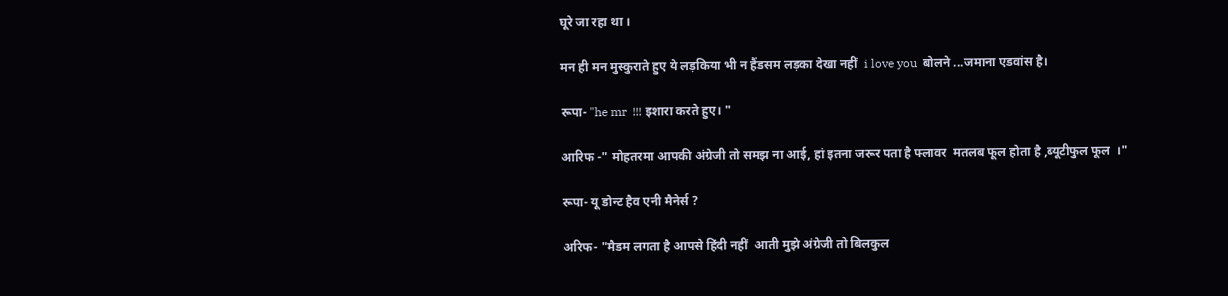घूरे जा रहा था ।

मन ही मन मुस्कुराते हुए ये लड़किया भी न हैंडसम लड़का देखा नहीं  i love you  बोलने ...जमाना एडवांस है।

रूपा- "he mr  !!! इशारा करते हुए। "

आरिफ -" मोहतरमा आपकी अंग्रेजी तो समझ ना आई, हां इतना जरूर पता है फ्लावर  मतलब फूल होता है ,ब्यूटीफुल फूल  ।"

रूपा- यू डोन्ट हैव एनी मैनेर्स ?

अरिफ- "मैडम लगता है आपसे हिंदी नहीं  आती मुझे अंग्रेजी तो बिलकुल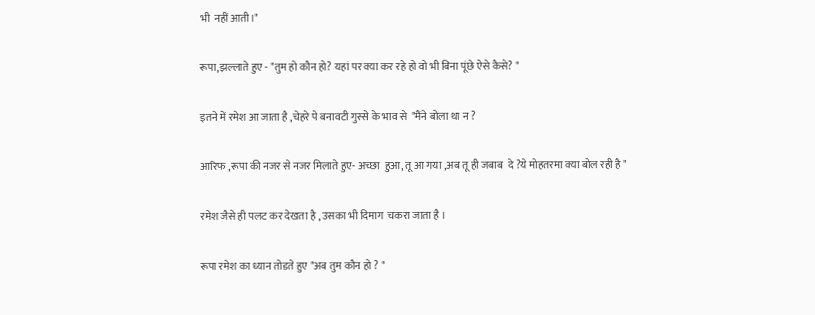भी  नहीं आती।"

रूपा,झल्लाते हुए - "तुम हो कौन हो? यहां पर क्या कर रहे हो वो भी बिना पूंछे ऐसे कैसे? "

इतने में रमेश आ जाता है ,चेहरे पे बनावटी गुस्से के भाव से  "मैंने बोला था न ?

आरिफ ,रूपा की नजर से नजर मिलाते हुए- अच्छा  हुआ, तू आ गया ,अब तू ही जबाब  दे ?ये मोहतरमा क्या बोल रही है "

रमेश जैसे ही पलट कर देखता है , उसका भी दिमाग  चकरा जाता है ।

रूपा रमेश का ध्यान तोडते हुए "अब तुम कौन हो ? "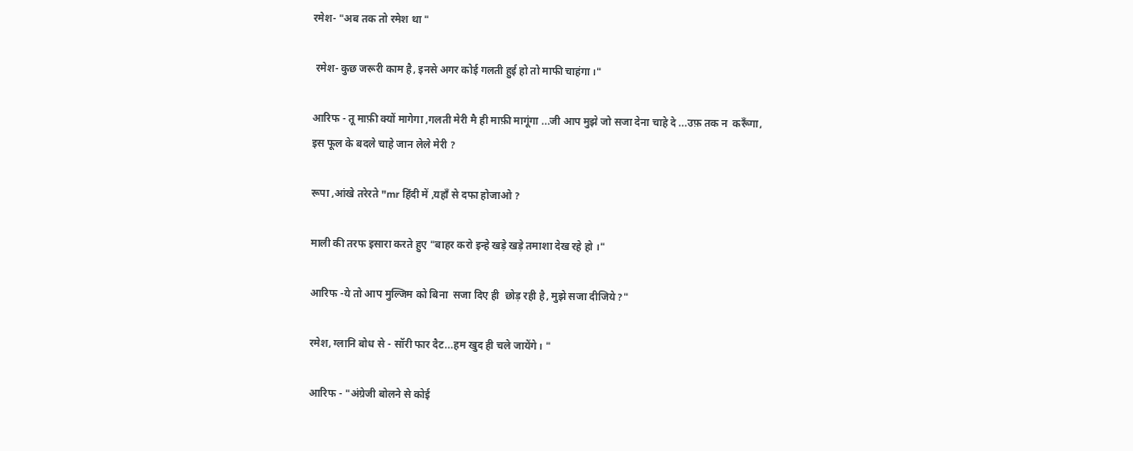रमेश- "अब तक तो रमेश था "

 रमेश- कुछ जरूरी काम है, इनसे अगर कोई गलती हुई हो तो माफी चाहंगा।"

आरिफ - तू माफ़ी क्यों मागेगा ,गलती मेरी मै ही माफ़ी मागूंगा ...जी आप मुझे जो सजा देना चाहे दे ...उफ़ तक न  करूँगा, इस फूल के बदले चाहे जान लेले मेरी ?

रूपा ,आंखे तरेरते "mr हिंदी में ,यहाँ से दफा होजाओ ?

माली की तरफ इसारा करते हुए "बाहर करो इन्हे खड़े खड़े तमाशा देख रहे हो ।"

आरिफ -ये तो आप मुल्जिम को बिना  सजा दिए ही  छोड़ रही है, मुझे सजा दीजिये ?"

रमेश, ग्लानि बोध से - सॉरी फार दैट...हम खुद ही चले जायेंगे। "

आरिफ - "अंग्रेजी बोलने से कोई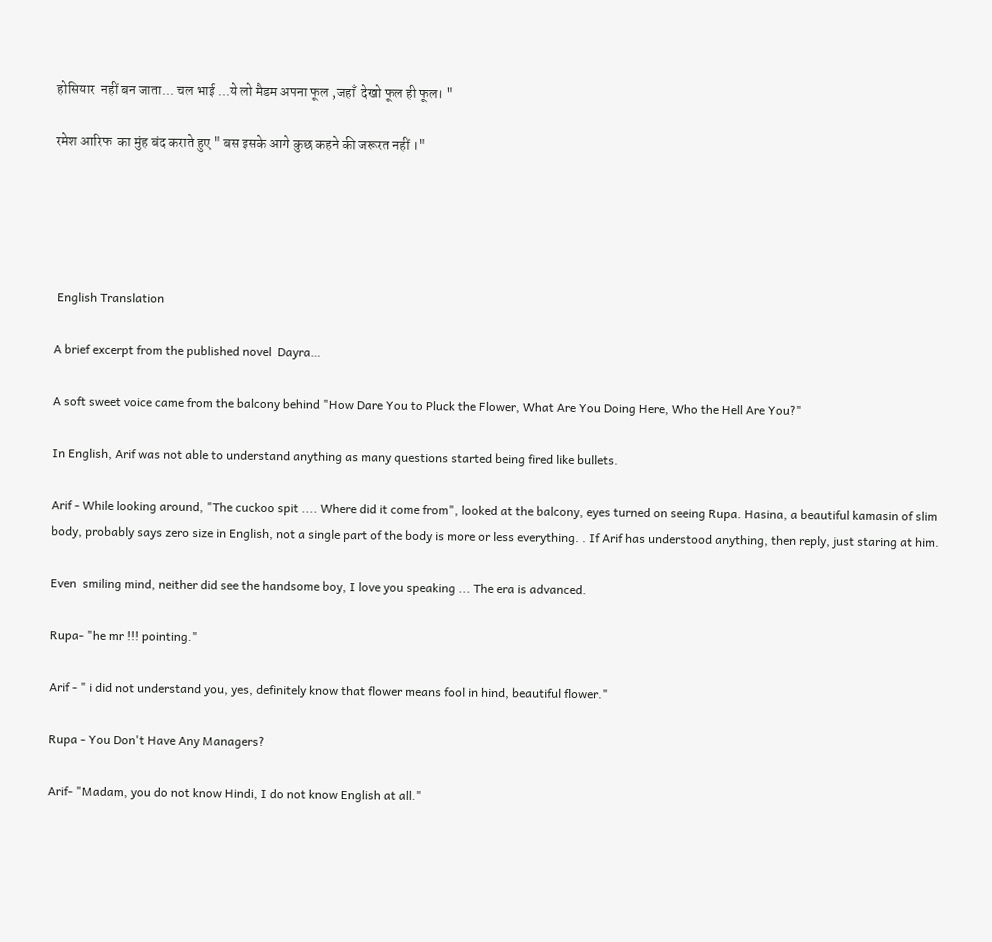होसियार  नहीं बन जाता... चल भाई ...ये लो मैडम अपना फूल ,जहाँ  देखो फूल ही फूल। "

रमेश आरिफ  का मुंह बंद कराते हुए " बस इसके आगे कुछ कहने की जरूरत नहीं ।"





 English Translation

A brief excerpt from the published novel  Dayra…

A soft sweet voice came from the balcony behind "How Dare You to Pluck the Flower, What Are You Doing Here, Who the Hell Are You?"

In English, Arif was not able to understand anything as many questions started being fired like bullets.

Arif - While looking around, "The cuckoo spit .... Where did it come from", looked at the balcony, eyes turned on seeing Rupa. Hasina, a beautiful kamasin of slim body, probably says zero size in English, not a single part of the body is more or less everything. . If Arif has understood anything, then reply, just staring at him.

Even  smiling mind, neither did see the handsome boy, I love you speaking ... The era is advanced.

Rupa- "he mr !!! pointing."

Arif - " i did not understand you, yes, definitely know that flower means fool in hind, beautiful flower."

Rupa - You Don't Have Any Managers?

Arif- "Madam, you do not know Hindi, I do not know English at all."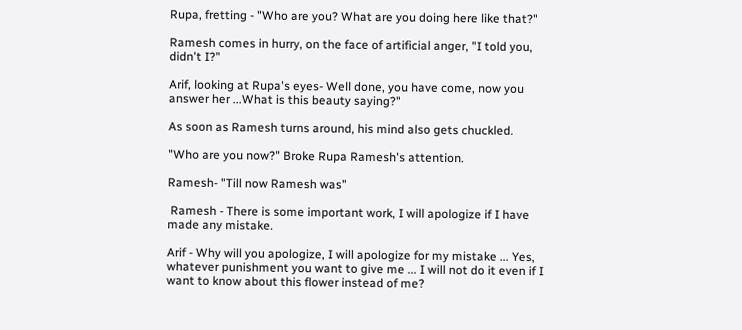Rupa, fretting - "Who are you? What are you doing here like that?"

Ramesh comes in hurry, on the face of artificial anger, "I told you, didn't I?"

Arif, looking at Rupa's eyes- Well done, you have come, now you answer her ...What is this beauty saying?"

As soon as Ramesh turns around, his mind also gets chuckled.

"Who are you now?" Broke Rupa Ramesh's attention.

Ramesh- "Till now Ramesh was"

 Ramesh - There is some important work, I will apologize if I have made any mistake.

Arif - Why will you apologize, I will apologize for my mistake ... Yes, whatever punishment you want to give me ... I will not do it even if I want to know about this flower instead of me?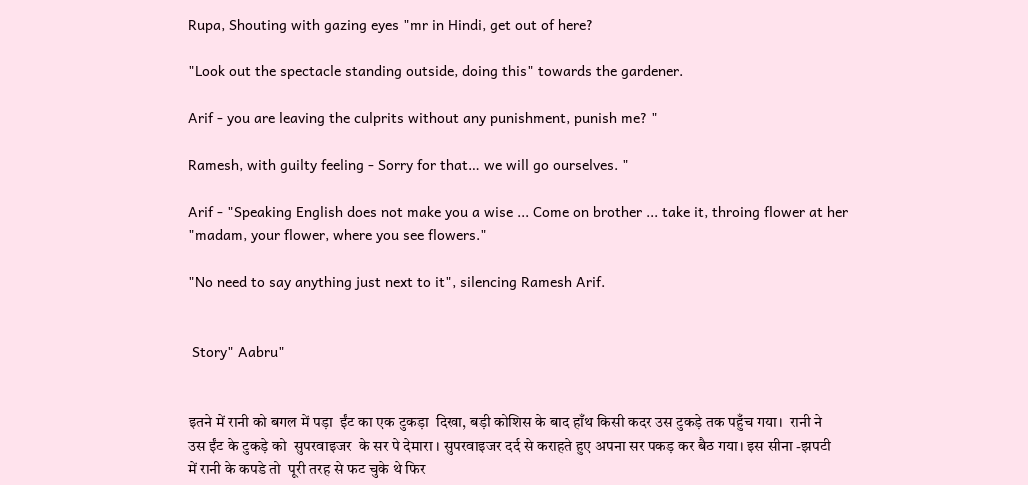Rupa, Shouting with gazing eyes "mr in Hindi, get out of here?

"Look out the spectacle standing outside, doing this" towards the gardener.

Arif - you are leaving the culprits without any punishment, punish me? "

Ramesh, with guilty feeling - Sorry for that… we will go ourselves. "

Arif - "Speaking English does not make you a wise ... Come on brother ... take it, throing flower at her "madam, your flower, where you see flowers."

"No need to say anything just next to it", silencing Ramesh Arif.


 Story" Aabru"


इतने में रानी को बगल में पड़ा  ईंट का एक टुकड़ा  दिखा, बड़ी कोशिस के बाद हाँथ किसी कदर उस टुकड़े तक पहुँच गया।  रानी ने उस ईंट के टुकड़े को  सुपरवाइजर  के सर पे देमारा । सुपरवाइजर दर्द से कराहते हुए अपना सर पकड़ कर बैठ गया। इस सीना -झपटी में रानी के कपडे तो  पूरी तरह से फट चुके थे फिर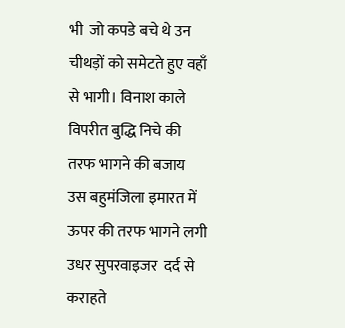भी  जो कपडे बचे थे उन  चीथड़ों को समेटते हुए वहाँ से भागी। विनाश काले विपरीत बुद्धि निचे की तरफ भागने की बजाय   उस बहुमंजिला इमारत में   ऊपर की तरफ भागने लगी उधर सुपरवाइजर  दर्द से कराहते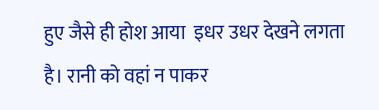हुए जैसे ही होश आया  इधर उधर देखने लगता है। रानी को वहां न पाकर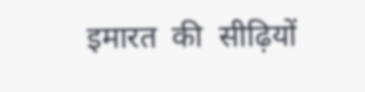इमारत  की  सीढ़ियों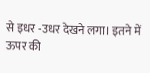से इधर -उधर देखने लगा। इतने में ऊपर की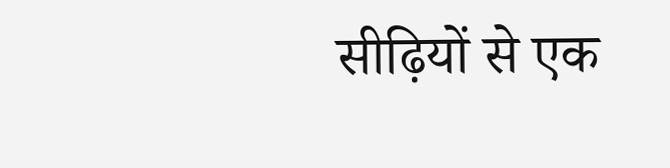सीढ़ियों से एक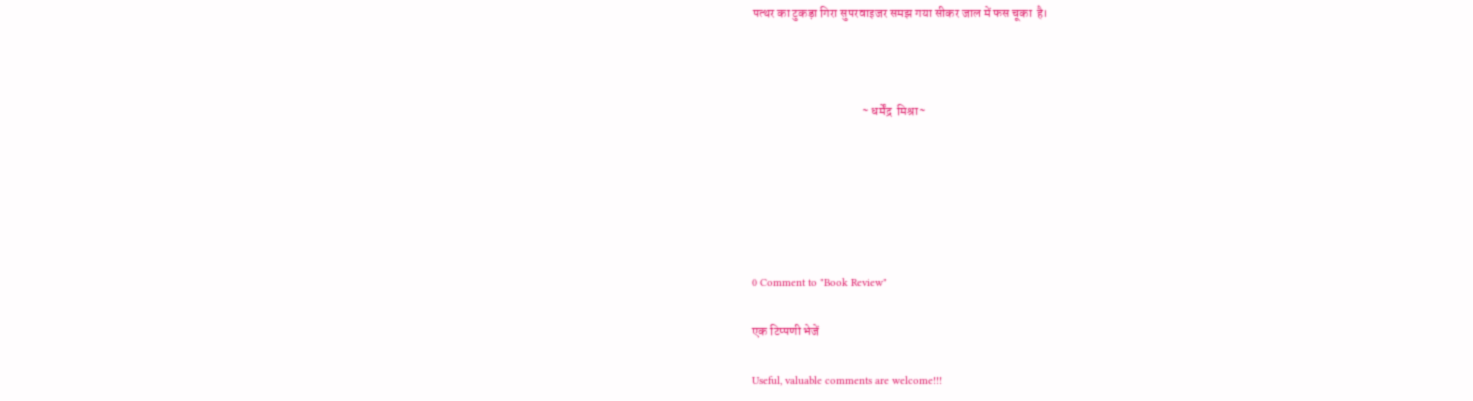पत्थर का टुकड़ा गिरा सुपरवाइजर समझ गया सीकर जाल में फस चूका  है।



                                           ~ धर्मेंद्र  मिश्रा~






0 Comment to "Book Review"

एक टिप्पणी भेजें

Useful, valuable comments are welcome!!!